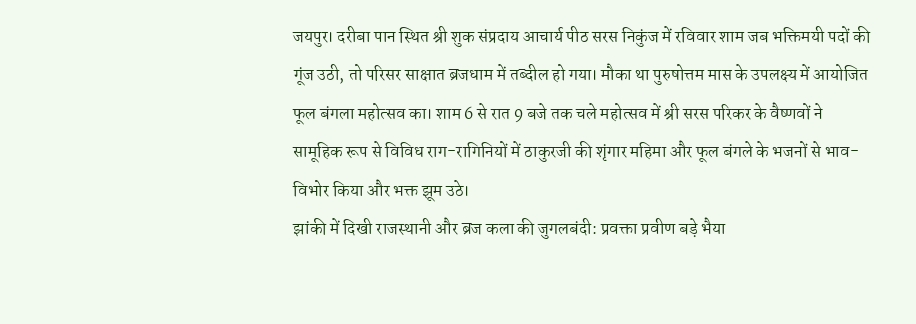जयपुर। दरीबा पान स्थित श्री शुक संप्रदाय आचार्य पीठ सरस निकुंज में रविवार शाम जब भक्तिमयी पदों की गूंज उठी, तो परिसर साक्षात ब्रजधाम में तब्दील हो गया। मौका था पुरुषोत्तम मास के उपलक्ष्य में आयोजित फूल बंगला महोत्सव का। शाम 6 से रात 9 बजे तक चले महोत्सव में श्री सरस परिकर के वैष्णवों ने सामूहिक रूप से विविध राग-रागिनियों में ठाकुरजी की शृंगार महिमा और फूल बंगले के भजनों से भाव-विभोर किया और भक्त झूम उठे।
झांकी में दिखी राजस्थानी और ब्रज कला की जुगलबंदी: प्रवक्ता प्रवीण बड़े भैया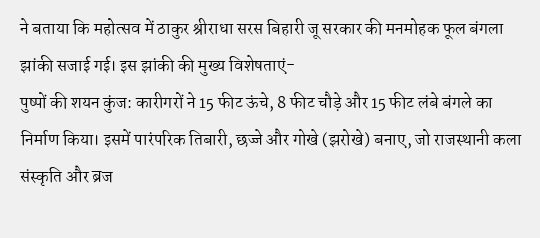ने बताया कि महोत्सव में ठाकुर श्रीराधा सरस बिहारी जू सरकार की मनमोहक फूल बंगला झांकी सजाई गई। इस झांकी की मुख्य विशेषताएं-
पुष्पों की शयन कुंज: कारीगरों ने 15 फीट ऊंचे, 8 फीट चौड़े और 15 फीट लंबे बंगले का निर्माण किया। इसमें पारंपरिक तिबारी, छज्जे और गोखे (झरोखे) बनाए, जो राजस्थानी कला संस्कृति और ब्रज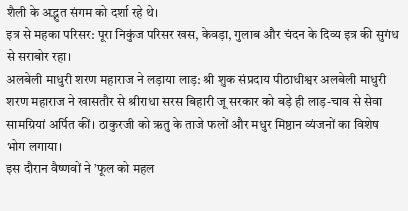शैली के अद्भुत संगम को दर्शा रहे थे।
इत्र से महका परिसर: पूरा निकुंज परिसर खस, केवड़ा, गुलाब और चंदन के दिव्य इत्र की सुगंध से सराबोर रहा।
अलबेली माधुरी शरण महाराज ने लड़ाया लाड़: श्री शुक संप्रदाय पीठाधीश्वर अलबेली माधुरी शरण महाराज ने खासतौर से श्रीराधा सरस बिहारी जू सरकार को बड़े ही लाड़-चाव से सेवा सामग्रियां अर्पित कीं। ठाकुरजी को ऋतु के ताजे फलों और मधुर मिष्ठान व्यंजनों का विशेष भोग लगाया।
इस दौरान वैष्णवों ने ’फूल को महल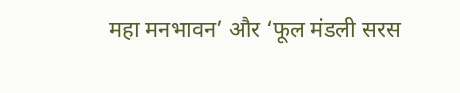महा मनभावन’ और ‘फूल मंडली सरस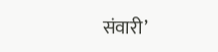संवारी’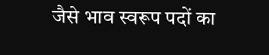जैसे भाव स्वरूप पदों का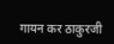गायन कर ठाकुरजी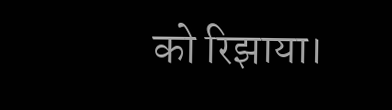को रिझाया।